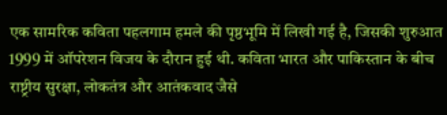एक सामरिक कविता पहलगाम हमले की पृष्ठभूमि में लिखी गई है, जिसकी शुरुआत 1999 में ऑपरेशन विजय के दौरान हुई थी. कविता भारत और पाकिस्तान के बीच राष्ट्रीय सुरक्षा, लोकतंत्र और आतंकवाद जैसे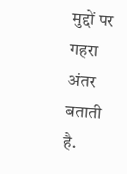मुद्दों पर गहरा अंतर बताती है.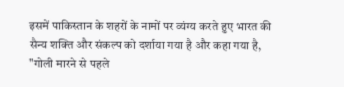इसमें पाकिस्तान के शहरों के नामों पर व्यंग्य करते हुए भारत की सैन्य शक्ति और संकल्प को दर्शाया गया है और कहा गया है, "गोली मारने से पहले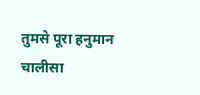तुमसे पूरा हनुमान चालीसा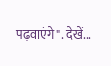पढ़वाएंगे". देखें...